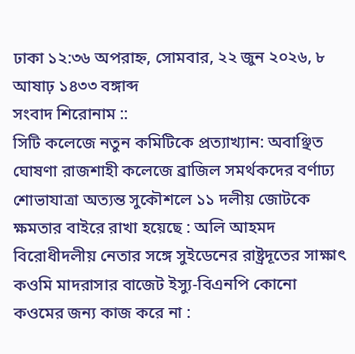ঢাকা ১২:৩৬ অপরাহ্ন, সোমবার, ২২ জুন ২০২৬, ৮ আষাঢ় ১৪৩৩ বঙ্গাব্দ
সংবাদ শিরোনাম ::
সিটি কলেজে নতুন কমিটিকে প্রত্যাখ্যান: অবাঞ্ছিত ঘোষণা রাজশাহী কলেজে ব্রাজিল সমর্থকদের বর্ণাঢ্য শোভাযাত্রা অত্যন্ত সুকৌশলে ১১ দলীয় জোটকে ক্ষমতার বাইরে রাখা হয়েছে : অলি আহমদ বিরোধীদলীয় নেতার সঙ্গে সুইডেনের রাষ্ট্রদূতের সাক্ষাৎ কওমি মাদরাসার বাজেট ইস্যু-বিএনপি কোনো কওমের জন্য কাজ করে না :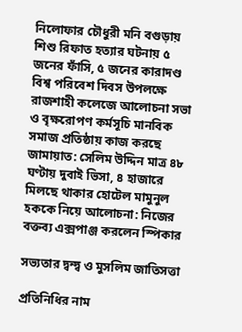নিলোফার চৌধুরী মনি বগুড়ায় শিশু রিফাত হত্যার ঘটনায় ৫ জনের ফাঁসি, ৫ জনের কারাদণ্ড বিশ্ব পরিবেশ দিবস উপলক্ষে রাজশাহী কলেজে আলোচনা সভা ও বৃক্ষরোপণ কর্মসূচি মানবিক সমাজ প্রতিষ্ঠায় কাজ করছে জামায়াত: সেলিম উদ্দিন মাত্র ৪৮ ঘণ্টায় দুবাই ভিসা, ৪ হাজারে মিলছে থাকার হোটেল মামুনুল হককে নিয়ে আলোচনা: নিজের বক্তব্য এক্সপাঞ্জ করলেন স্পিকার

সভ্যতার দ্বন্দ্ব ও মুসলিম জাতিসত্তা

প্রতিনিধির নাম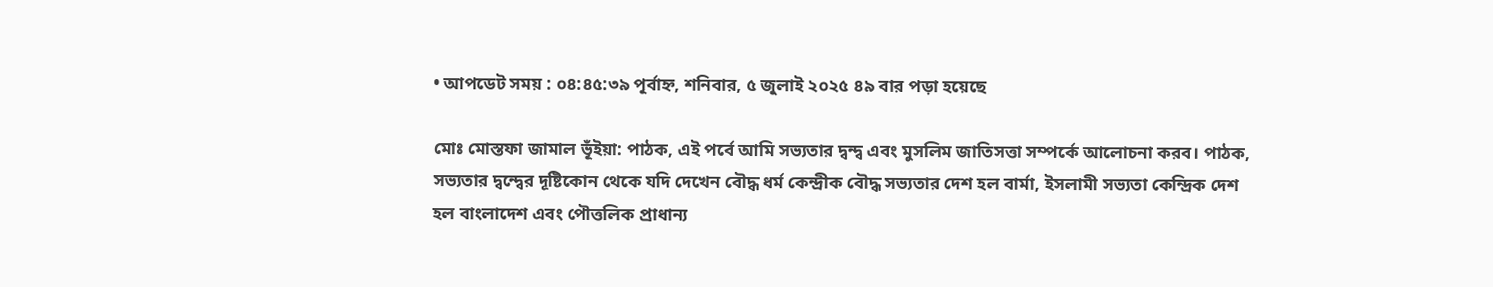• আপডেট সময় : ০৪:৪৫:৩৯ পূর্বাহ্ন, শনিবার, ৫ জুলাই ২০২৫ ৪৯ বার পড়া হয়েছে

মোঃ মোস্তফা জামাল ভূঁইয়া: পাঠক, এই পর্বে আমি সভ্যতার দ্বন্দ্ব এবং মুসলিম জাতিসত্তা সম্পর্কে আলোচনা করব। পাঠক, সভ্যতার দ্বন্দ্বের দূষ্টিকোন থেকে যদি দেখেন বৌদ্ধ ধর্ম কেন্দ্রীক বৌদ্ধ সভ্যতার দেশ হল বার্মা, ইসলামী সভ্যতা কেন্দ্রিক দেশ হল বাংলাদেশ এবং পৌত্তলিক প্রাধান্য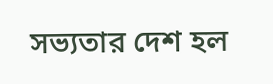সভ্যতার দেশ হল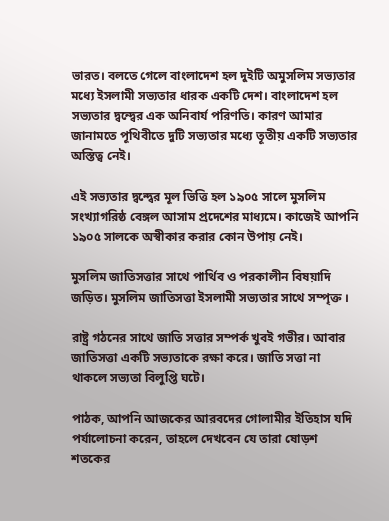ভারত। বলতে গেলে বা‌ংলাদেশ হল দুইটি অমুসলিম সভ্যতার মধ্যে ইসলামী সভ্যতার ধারক একটি দেশ। বাংলাদেশ হল সভ্যতার দ্বন্দ্বের এক অনিবার্য পরিণতি। কারণ আমার জানামতে পূথিবীতে দুটি সভ্যতার মধ্যে তূতীয় একটি সভ্যতার অস্তিত্ব নেই।

এই সভ্যতার দ্বন্দ্বের মূল ভিত্তি হল ১৯০৫ সালে মুসলিম সংখ্যাগরিষ্ঠ বে‌‌ঙ্গল আসাম প্রদেশের মাধ্যমে। কাজেই আপনি ১৯০৫ সালকে অস্বীকার করার কোন উপায় নেই।

মুসলিম জাতিসত্তার সাথে পার্থিব ও পরকালীন বিষয়াদি জড়িত। মুসলিম জাতিসত্তা ইসলামী সভ্যতার সাথে সম্পৃক্ত ।

রাষ্ট্র গঠনের সাথে জাতি সত্তার সম্পর্ক খুবই গভীর। আবার জাতিসত্তা একটি সভ্যতাকে রক্ষা করে। জাতি সত্তা না থাকলে সভ্যতা বিলুপ্তি ঘটে।

পাঠক, আপনি আজকের আরবদের গোলামীর ইতিহাস যদি পর্যালোচনা করেন, তাহলে দেখবেন যে তারা ষোড়শ শতকের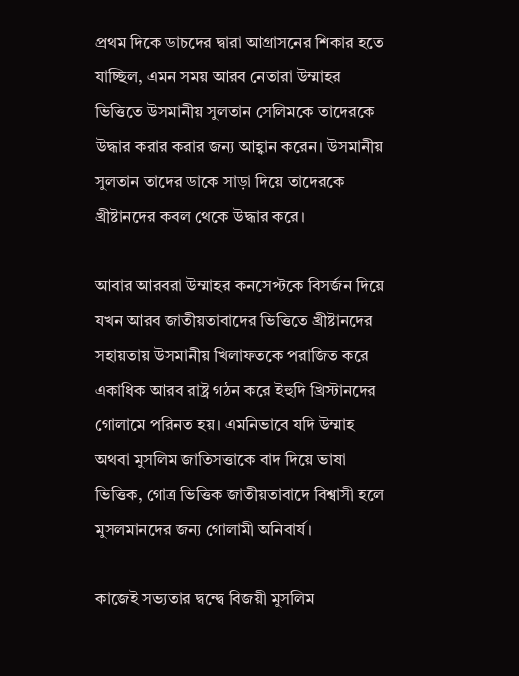প্রথম দিকে ডাচদের দ্বারা আগ্রাসনের শিকার হতে যাচ্ছিল, এমন সময় আরব নেতারা উম্মাহর ভিত্তিতে উসমানীয় সুলতান সেলিমকে তাদেরকে উদ্ধার করার করার জন্য আহ্বান করেন। উসমানীয় সুলতান তাদের ডাকে সাড়া দিয়ে তাদেরকে খ্রীষ্টানদের কবল থেকে উদ্ধার করে।

আবার আরবরা উম্মাহর কনসেপ্টকে বিসর্জন দিয়ে যখন আরব জাতীয়তাবাদের ভিত্তিতে খ্রীষ্টানদের সহায়তায় উসমানীয় খিলাফতকে পরাজিত করে একাধিক আরব রাষ্ট্র গঠন করে ইহুদি খ্রিস্টানদের গোলামে পরিনত হয়। এমনিভাবে যদি উম্মাহ অথবা মুসলিম জাতিসত্তাকে বাদ দিয়ে ভাষা ভিত্তিক, গোত্র ভিত্তিক জাতীয়তাবাদে বিশ্বাসী হলে মুসলমানদের জন্য গোলামী অনিবার্য।

কাজেই সভ্যতার দ্বন্দ্বে বিজয়ী মুসলিম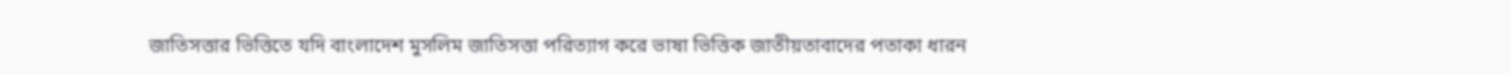জাতিসত্তার ভিত্তিতে যদি বাংলাদেশ মুসলিম জাতিসত্তা পরিত্যাগ করে ভাষা ভিত্তিক জাতীয়তাবাদের পতাকা ধারন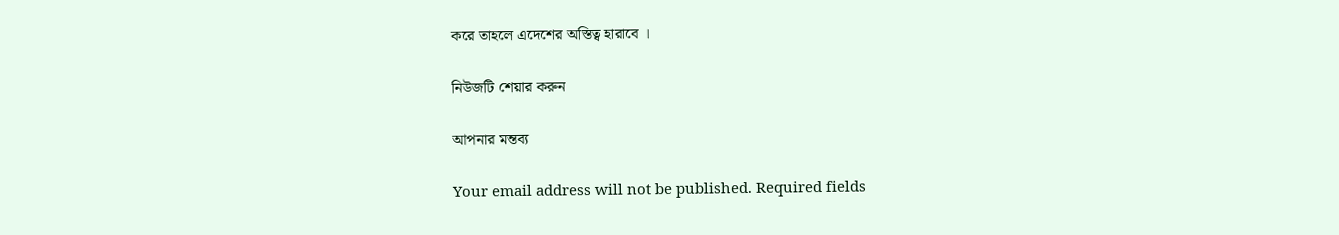করে তাহলে এদেশের অস্তিত্ব হারাবে ।

নিউজটি শেয়ার করুন

আপনার মন্তব্য

Your email address will not be published. Required fields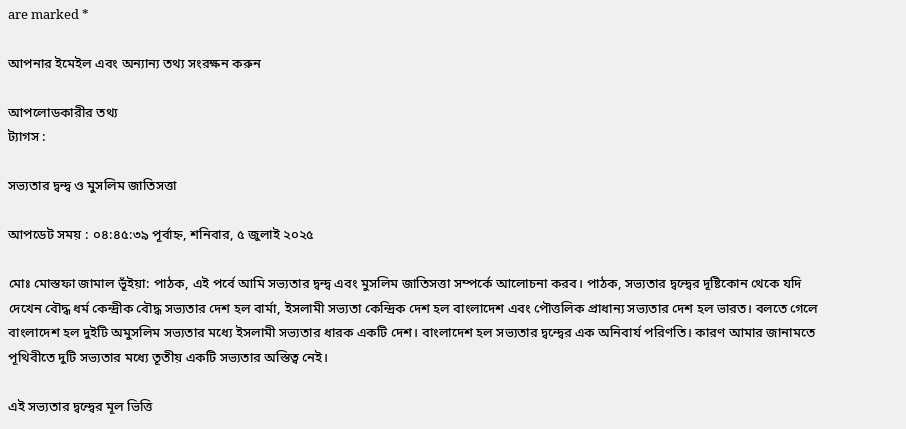are marked *

আপনার ইমেইল এবং অন্যান্য তথ্য সংরক্ষন করুন

আপলোডকারীর তথ্য
ট্যাগস :

সভ্যতার দ্বন্দ্ব ও মুসলিম জাতিসত্তা

আপডেট সময় : ০৪:৪৫:৩৯ পূর্বাহ্ন, শনিবার, ৫ জুলাই ২০২৫

মোঃ মোস্তফা জামাল ভূঁইয়া: পাঠক, এই পর্বে আমি সভ্যতার দ্বন্দ্ব এবং মুসলিম জাতিসত্তা সম্পর্কে আলোচনা করব। পাঠক, সভ্যতার দ্বন্দ্বের দূষ্টিকোন থেকে যদি দেখেন বৌদ্ধ ধর্ম কেন্দ্রীক বৌদ্ধ সভ্যতার দেশ হল বার্মা, ইসলামী সভ্যতা কেন্দ্রিক দেশ হল বাংলাদেশ এবং পৌত্তলিক প্রাধান্য সভ্যতার দেশ হল ভারত। বলতে গেলে বা‌ংলাদেশ হল দুইটি অমুসলিম সভ্যতার মধ্যে ইসলামী সভ্যতার ধারক একটি দেশ। বাংলাদেশ হল সভ্যতার দ্বন্দ্বের এক অনিবার্য পরিণতি। কারণ আমার জানামতে পূথিবীতে দুটি সভ্যতার মধ্যে তূতীয় একটি সভ্যতার অস্তিত্ব নেই।

এই সভ্যতার দ্বন্দ্বের মূল ভিত্তি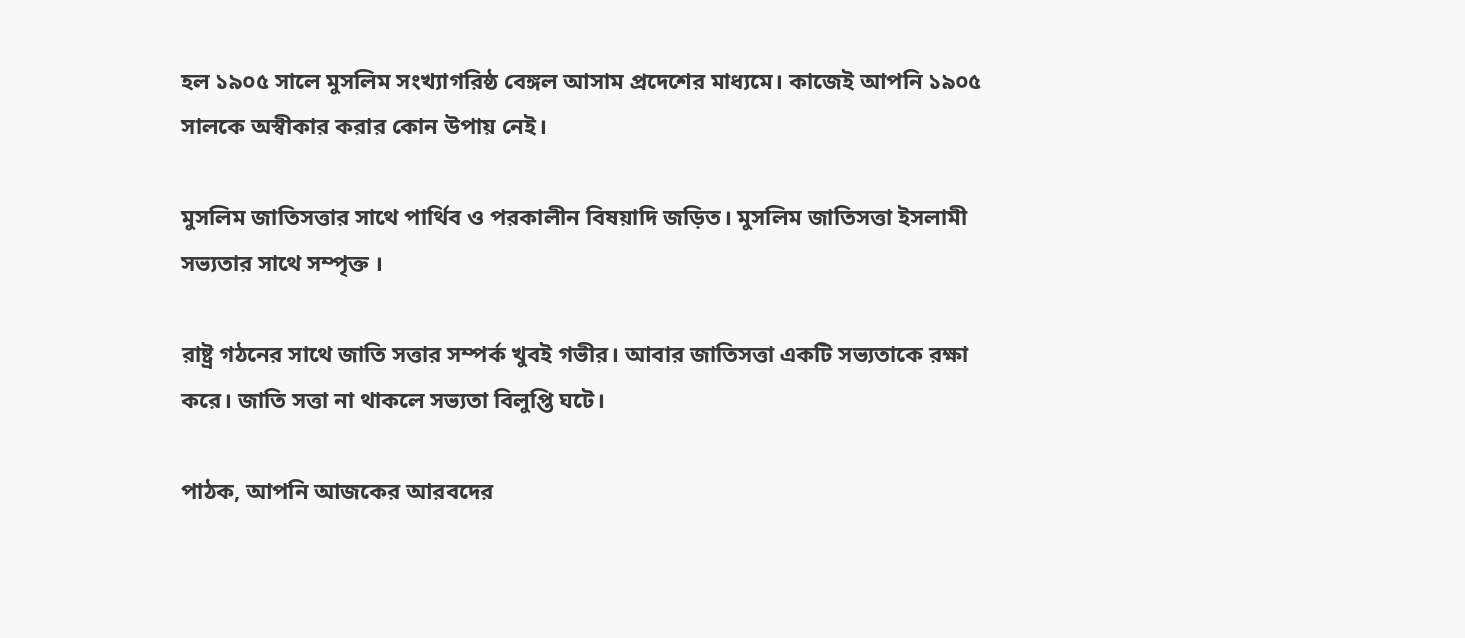হল ১৯০৫ সালে মুসলিম সংখ্যাগরিষ্ঠ বে‌‌ঙ্গল আসাম প্রদেশের মাধ্যমে। কাজেই আপনি ১৯০৫ সালকে অস্বীকার করার কোন উপায় নেই।

মুসলিম জাতিসত্তার সাথে পার্থিব ও পরকালীন বিষয়াদি জড়িত। মুসলিম জাতিসত্তা ইসলামী সভ্যতার সাথে সম্পৃক্ত ।

রাষ্ট্র গঠনের সাথে জাতি সত্তার সম্পর্ক খুবই গভীর। আবার জাতিসত্তা একটি সভ্যতাকে রক্ষা করে। জাতি সত্তা না থাকলে সভ্যতা বিলুপ্তি ঘটে।

পাঠক, আপনি আজকের আরবদের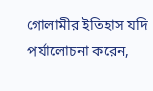গোলামীর ইতিহাস যদি পর্যালোচনা করেন,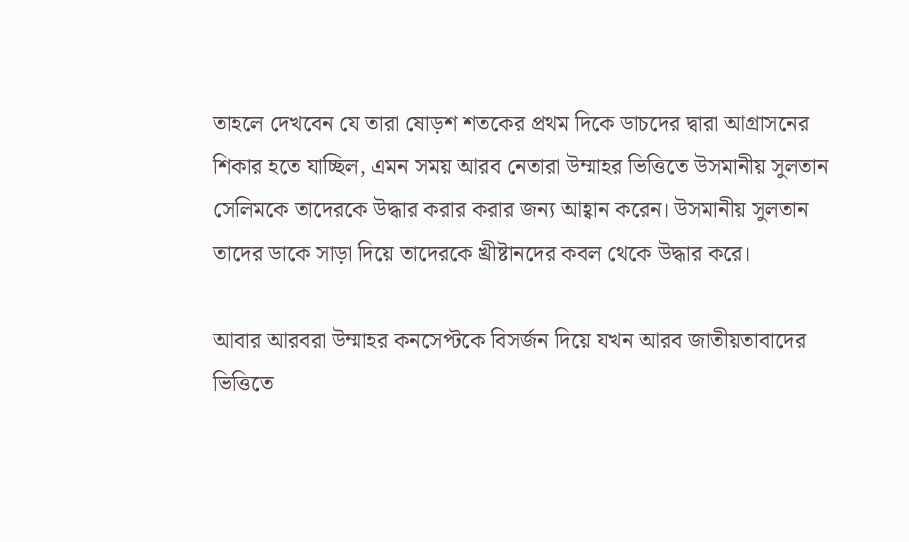তাহলে দেখবেন যে তারা ষোড়শ শতকের প্রথম দিকে ডাচদের দ্বারা আগ্রাসনের শিকার হতে যাচ্ছিল, এমন সময় আরব নেতারা উম্মাহর ভিত্তিতে উসমানীয় সুলতান সেলিমকে তাদেরকে উদ্ধার করার করার জন্য আহ্বান করেন। উসমানীয় সুলতান তাদের ডাকে সাড়া দিয়ে তাদেরকে খ্রীষ্টানদের কবল থেকে উদ্ধার করে।

আবার আরবরা উম্মাহর কনসেপ্টকে বিসর্জন দিয়ে যখন আরব জাতীয়তাবাদের ভিত্তিতে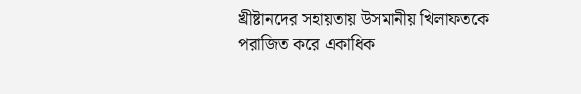খ্রীষ্টানদের সহায়তায় উসমানীয় খিলাফতকে পরাজিত করে একাধিক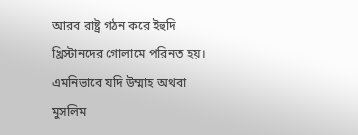আরব রাষ্ট্র গঠন করে ইহুদি খ্রিস্টানদের গোলামে পরিনত হয়। এমনিভাবে যদি উম্মাহ অথবা মুসলিম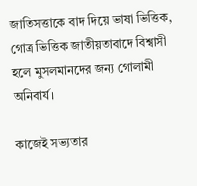জাতিসত্তাকে বাদ দিয়ে ভাষা ভিত্তিক, গোত্র ভিত্তিক জাতীয়তাবাদে বিশ্বাসী হলে মুসলমানদের জন্য গোলামী অনিবার্য।

কাজেই সভ্যতার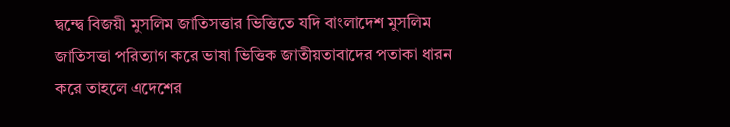দ্বন্দ্বে বিজয়ী মুসলিম জাতিসত্তার ভিত্তিতে যদি বাংলাদেশ মুসলিম জাতিসত্তা পরিত্যাগ করে ভাষা ভিত্তিক জাতীয়তাবাদের পতাকা ধারন করে তাহলে এদেশের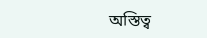অস্তিত্ব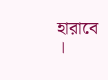হারাবে ।